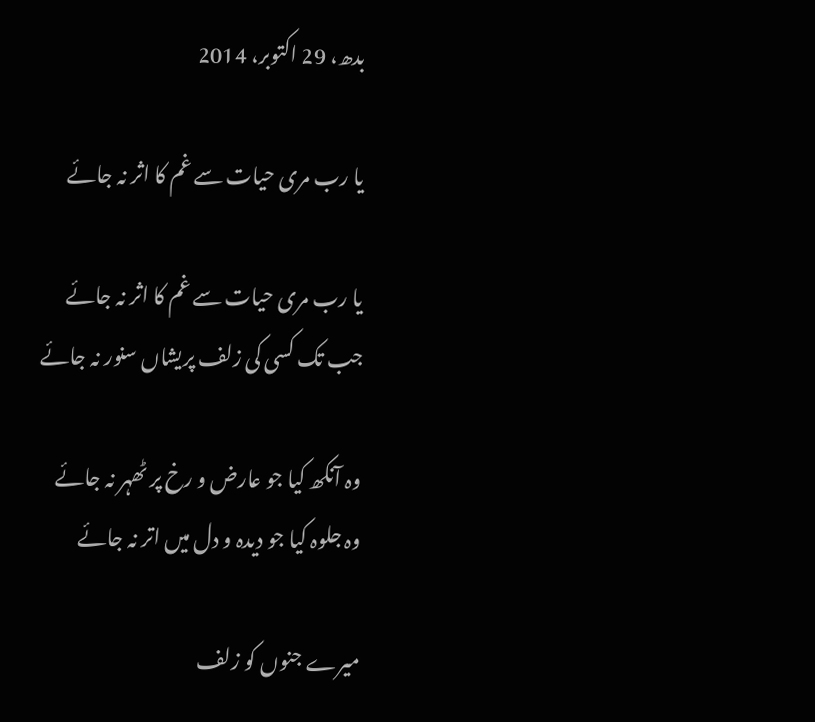بدھ، 29 اکتوبر، 2014

یا رب مری حیات سے غم کا اثر نہ جائے

یا رب مری حیات سے غم کا اثر نہ جائے
جب تک کسی کی زلف پریشاں سنور نہ جائے

وہ آنکھ کیا جو عارض و رخ پر ٹھہر نہ جائے
وہ جلوہ کیا جو دیدہ و دل میں اتر نہ جائے

میرے جنوں کو زلف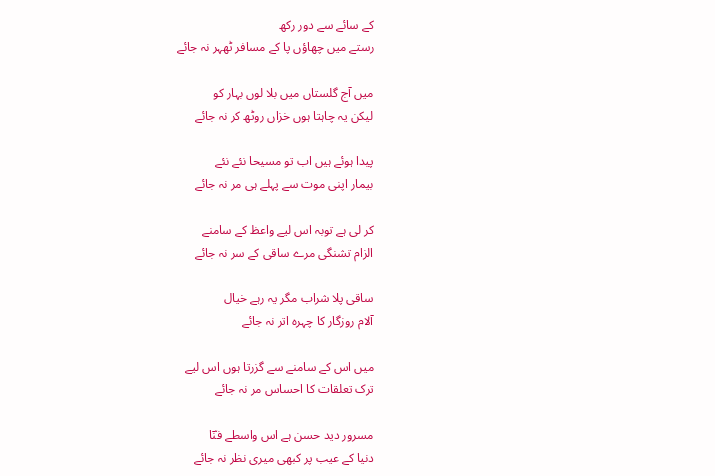کے سائے سے دور رکھ
رستے میں چھاؤں پا کے مسافر ٹھہر نہ جائے

میں آج گلستاں میں بلا لوں بہار کو
لیکن یہ چاہتا ہوں خزاں روٹھ کر نہ جائے

پیدا ہوئے ہیں اب تو مسیحا نئے نئے
بیمار اپنی موت سے پہلے ہی مر نہ جائے

کر لی ہے توبہ اس لیے واعظ کے سامنے
الزام تشنگی مرے ساقی کے سر نہ جائے

ساقی پلا شراب مگر یہ رہے خیال
آلام روزگار کا چہرہ اتر نہ جائے

میں اس کے سامنے سے گزرتا ہوں اس لیے
ترک تعلقات کا احساس مر نہ جائے

مسرور دید حسن ہے اس واسطے فنؔا
دنیا کے عیب پر کبھی میری نظر نہ جائے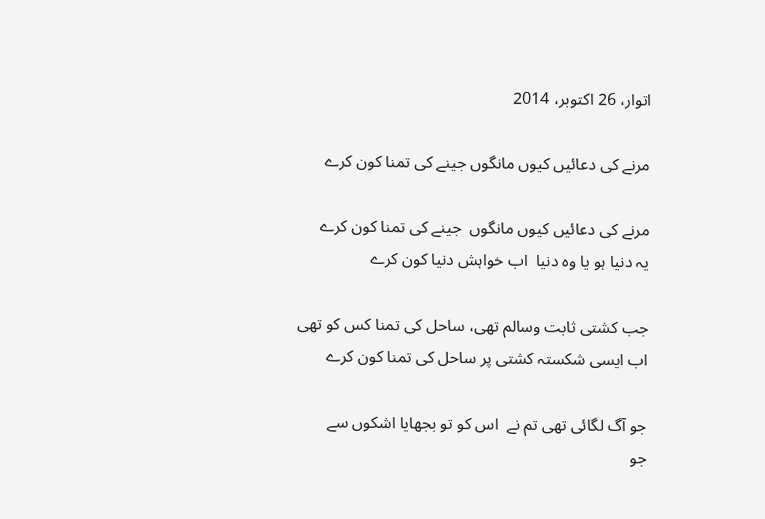اتوار، 26 اکتوبر، 2014

مرنے کی دعائیں کیوں مانگوں جینے کی تمنا کون کرے

مرنے کی دعائیں کیوں مانگوں  جینے کی تمنا کون کرے
یہ دنیا ہو یا وہ دنیا  اب خواہش دنیا کون کرے

جب کشتی ثابت وسالم تھی، ساحل کی تمنا کس کو تھی
اب ایسی شکستہ کشتی پر ساحل کی تمنا کون کرے

جو آگ لگائی تھی تم نے  اس کو تو بجھایا اشکوں سے
جو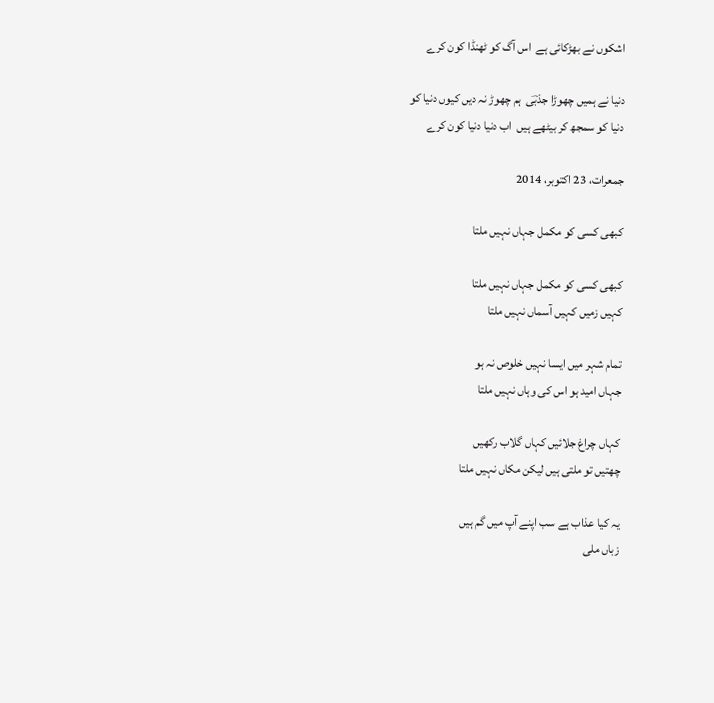اشکوں نے بھڑکائی ہے  اس آگ کو ٹھنڈا کون کرے

دنیا نے ہمیں چھوڑا جذبؔی  ہم چھوڑ نہ دیں کیوں دنیا کو
دنیا کو سمجھ کر بیٹھے ہیں  اب دنیا دنیا کون کرے

جمعرات، 23 اکتوبر، 2014

کبھی کسی کو مکمل جہاں نہیں ملتا

کبھی کسی کو مکمل جہاں نہیں ملتا
کہیں زمیں کہیں آسماں نہیں ملتا

تمام شہر میں ایسا نہیں خلوص نہ ہو
جہاں امید ہو اس کی وہاں نہیں ملتا

کہاں چراغ جلائیں کہاں گلاب رکھیں
چھتیں تو ملتی ہیں لیکن مکاں نہیں ملتا

یہ کیا عذاب ہے سب اپنے آپ میں گم ہیں
زباں ملی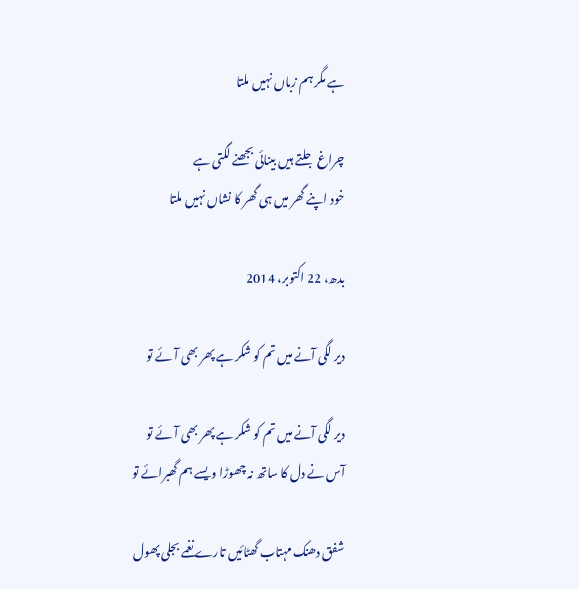ہے مگر ہم زباں نہیں ملتا

چراغ جلتے ہیں بینائی بجھنے لگتی ہے
خود اپنے گھر میں ہی گھر کا نشاں نہیں ملتا

بدھ، 22 اکتوبر، 2014

دیر لگی آنے میں تم کو شکر ہے پھر بھی آئے تو

دیر لگی آنے میں تم کو شکر ہے پھر بھی آئے تو
آس نے دل کا ساتھ نہ چھوڑا ویسے ہم گھبرائے تو

شفق دھنک مہتاب گھٹائیں تارے نغمے بجلی پھول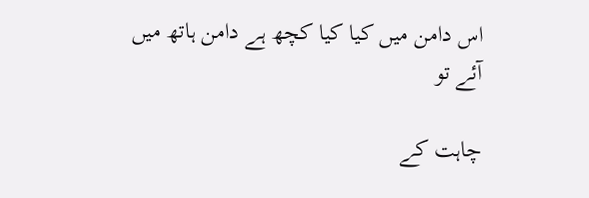اس دامن میں کیا کیا کچھ ہے دامن ہاتھ میں آئے تو

چاہت کے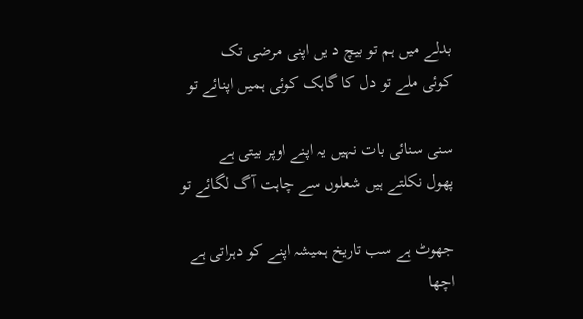بدلے میں ہم تو بیچ د یں اپنی مرضی تک
کوئی ملے تو دل کا گاہک کوئی ہمیں اپنائے تو

سنی سنائی بات نہیں یہ اپنے اوپر بیتی ہے
پھول نکلتے ہیں شعلوں سے چاہت آگ لگائے تو

جھوٹ ہے سب تاریخ ہمیشہ اپنے کو دہراتی ہے
اچھا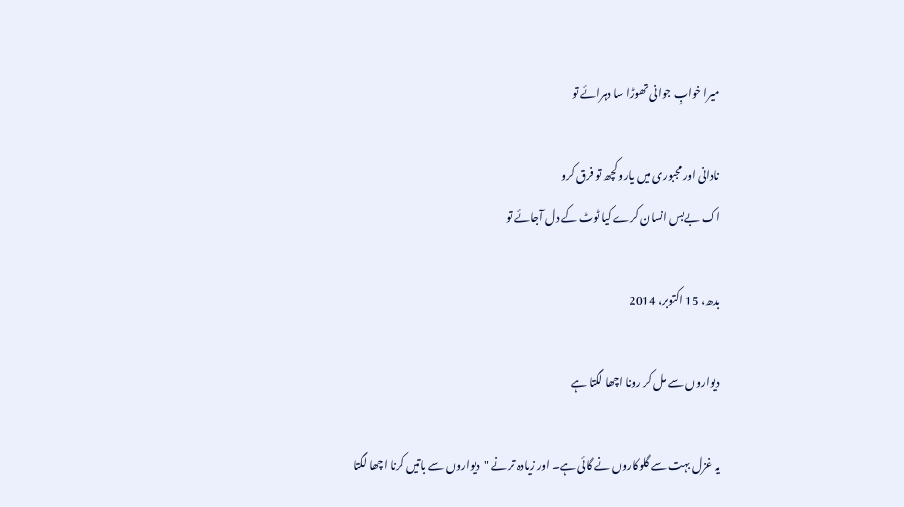میرا خوابِ جوانی تھوڑا سا دہرائے تو

نادانی اور مجبوری میں یارو کچھ تو فرق کرو
اک بےبس انسان کرے کیا ٹوٹ کے دل آجائے تو

بدھ، 15 اکتوبر، 2014

دیواروں سے مل کر رونا اچھا لگتا ہے

یہ غزل بہت سے گلوکاروں نے گائی ہے۔ اور زیادہ تر نے "دیواروں سے باتیں کرنا اچھا لگتا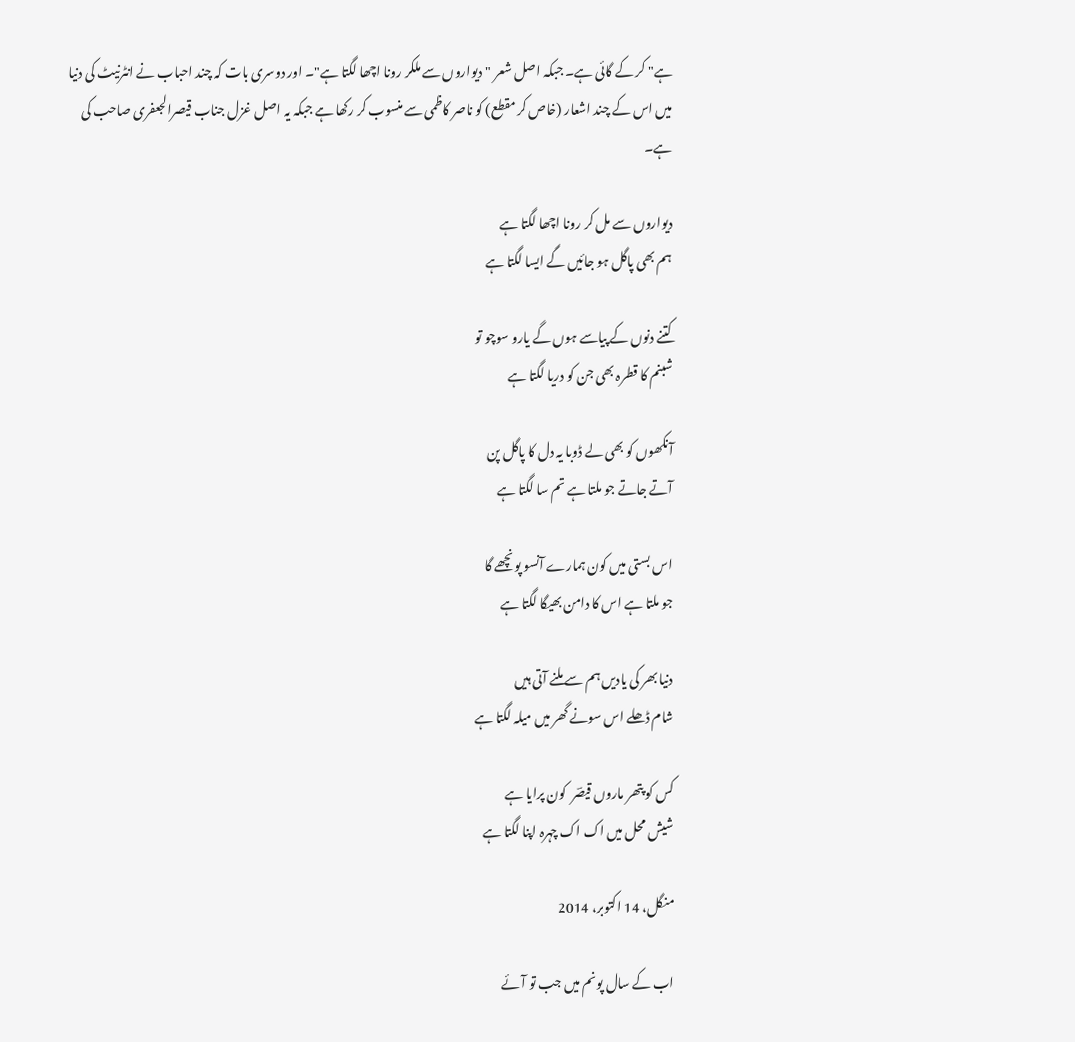ہے" کر کے گائی ہے۔ جبکہ اصل شعر "دیواروں سے ملکر رونا اچھا لگتا ہے"۔ اور دوسری بات کہ چند احباب نے انٹرنیٹ کی دنیا میں اس کے چند اشعار (خاص کر مقطع) کو ناصر کاظمی سے منسوب کر رکھا ہے جبکہ یہ اصل غزل جناب قیصرالجعفری صاحب کی ہے۔

دیواروں سے مل کر رونا اچھا لگتا ہے
ہم بھی پاگل ہو جائیں گے ایسا لگتا ہے

کتنے دنوں کے پیاسے ہوں گے یارو سوچو تو
شبنم کا قطرہ بھی جن کو دریا لگتا ہے

آنکھوں کو بھی لے ڈوبا یہ دل کا پاگل پن
آتے جاتے جو ملتا ہے تم سا لگتا ہے

اس بستی میں کون ہمارے آنسو پونچھے گا
جو ملتا ہے اس کا دامن بھیگا لگتا ہے

دنیا بھر کی یادیں ہم سے ملنے آتی ہیں
شام ڈھلے اس سونے گھر میں میلہ لگتا ہے

کس کو پتھر ماروں قیصؔر  کون پرایا ہے
شیش محل میں اک اک چہرہ اپنا لگتا ہے

منگل، 14 اکتوبر، 2014

اب کے سال پونم میں جب تو آئے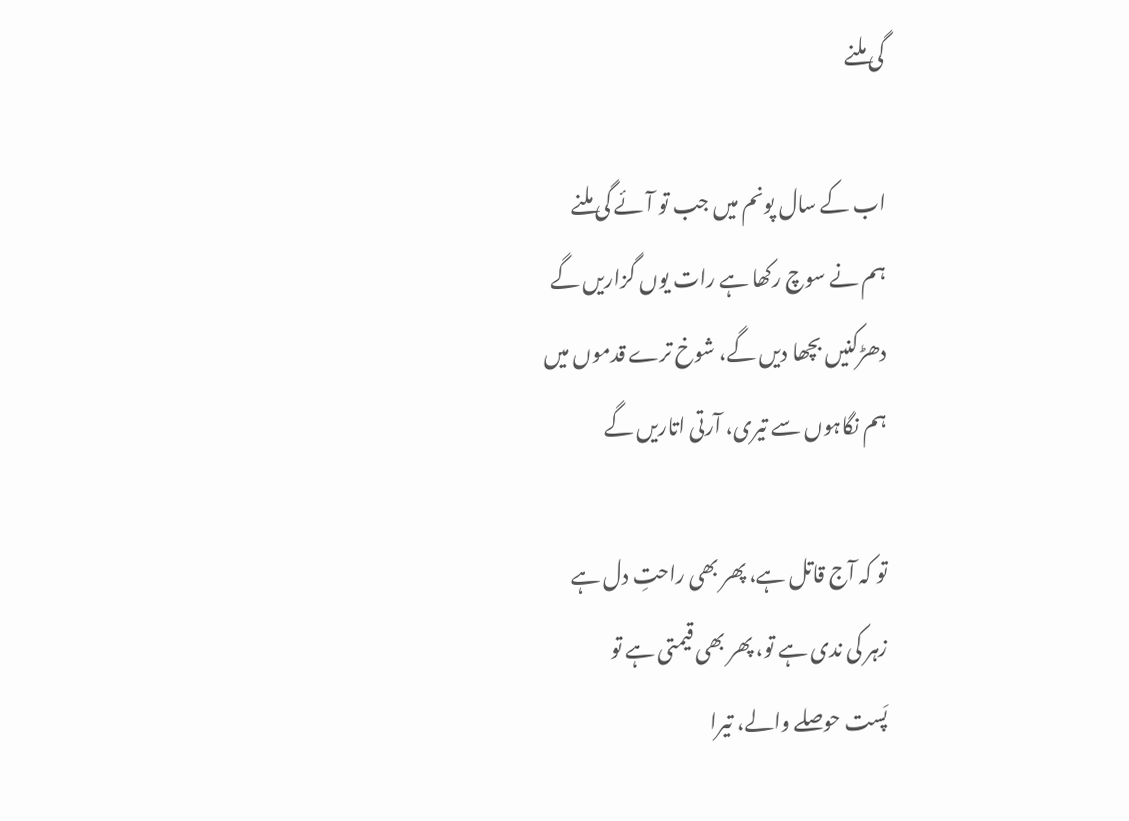گی ملنے

اب کے سال پونم میں جب تو آئے گی ملنے
ہم نے سوچ رکھا ہے رات یوں گزاریں گے
دھڑکنیں بچھا دیں گے، شوخ ترے قدموں میں
ہم نگاہوں سے تیری، آرتی اتاریں گے

تو کہ آج قاتل ہے، پھر بھی راحتِ دل ہے
زہر کی ندی ہے تو، پھر بھی قیمتی ہے تو
پَست حوصلے والے، تیرا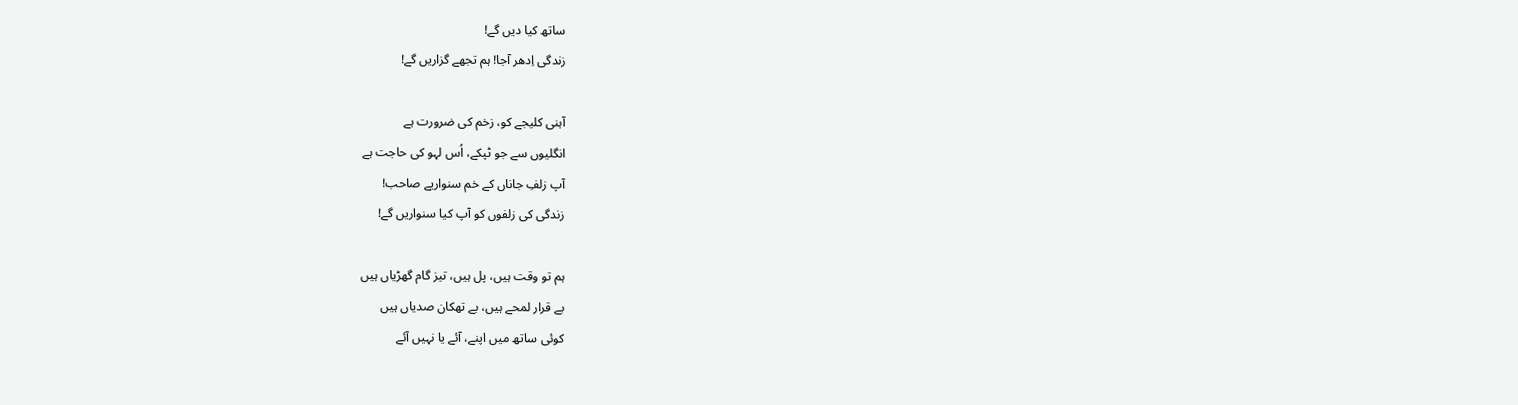ساتھ کیا دیں گے!
زندگی اِدھر آجا! ہم تجھے گزاریں گے!

آہنی کلیجے کو، زخم کی ضرورت ہے
انگلیوں سے جو ٹپکے، اُس لہو کی حاجت ہے
آپ زلفِ جاناں کے خم سنواریے صاحب!
زندگی کی زلفوں کو آپ کیا سنواریں گے!

ہم تو وقت ہیں، پل ہیں، تیز گام گھڑیاں ہیں
بے قرار لمحے ہیں، بے تھکان صدیاں ہیں
کوئی ساتھ میں اپنے، آئے یا نہیں آئے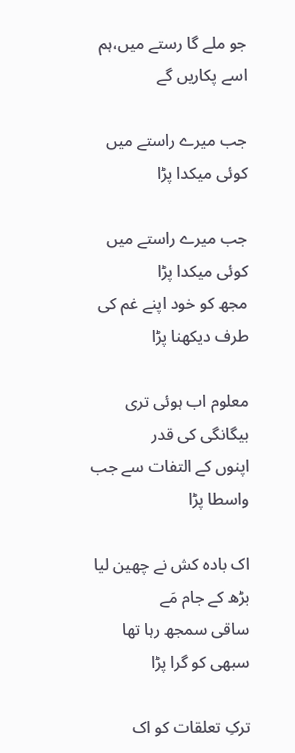جو ملے گا رستے میں،ہم اسے پکاریں گے

جب میرے راستے میں کوئی میکدا پڑا

جب میرے راستے میں کوئی میکدا پڑا
مجھ کو خود اپنے غم کی طرف دیکھنا پڑا

معلوم اب ہوئی تری بیگانگی کی قدر
اپنوں کے التفات سے جب واسطا پڑا

اک بادہ کش نے چھین لیا بڑھ کے جام مَے
ساقی سمجھ رہا تھا سبھی کو گرا پڑا

ترکِ تعلقات کو اک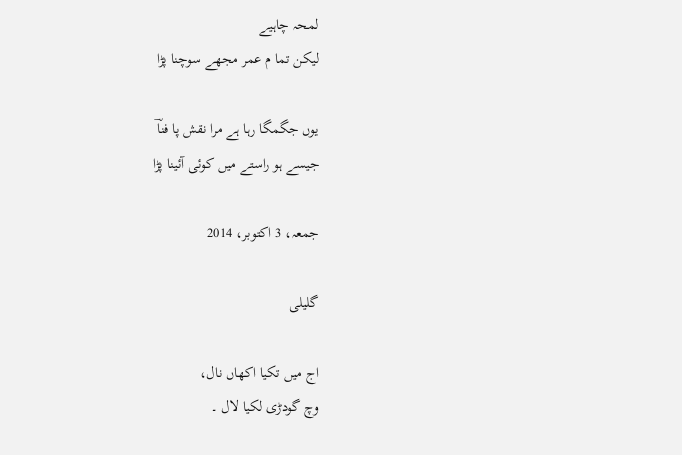لمحہ چاہیے
لیکن تما م عمر مجھے سوچنا پڑا

یوں جگمگا رہا ہے مرا نقش پا فناؔ
جیسے ہو راستے میں کوئی آئینا پڑا

جمعہ، 3 اکتوبر، 2014

گلیلی

اج میں تکیا اکھاں نال،
وچ گودڑی لکیا لال ۔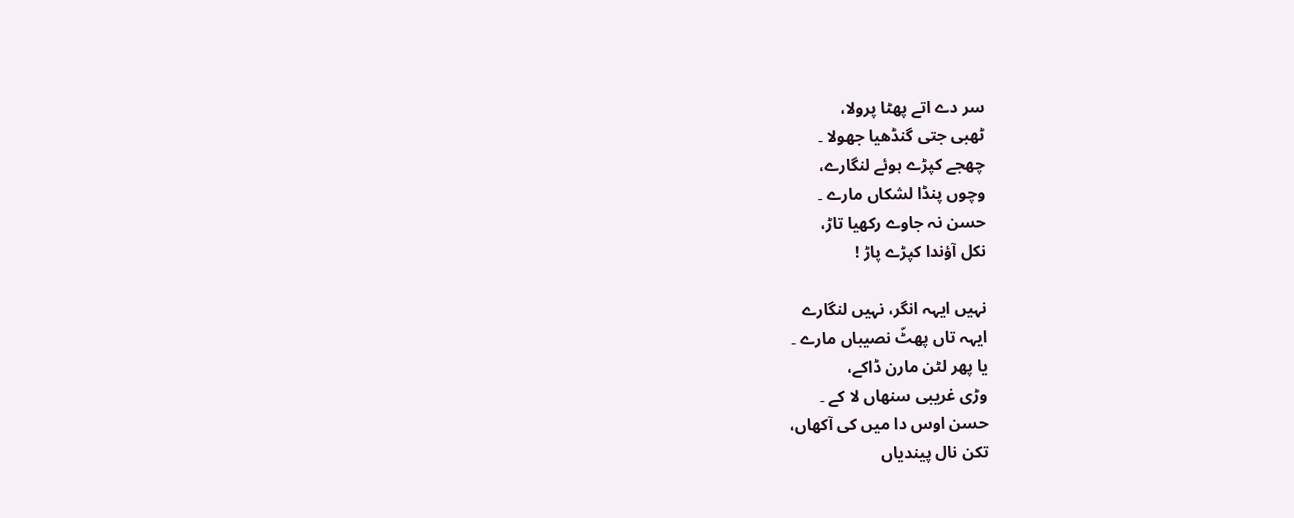سر دے اتے پھٹا پرولا،
ٹھبی جتی گنڈھیا جھولا ۔
چھجے کپڑے ہوئے لنگارے،
وچوں پنڈا لشکاں مارے ۔
حسن نہ جاوے رکھیا تاڑ،
نکل آؤندا کپڑے پاڑ !

نہیں ایہہ انگر، نہیں لنگارے
ایہہ تاں پھٹّ نصیباں مارے ۔
یا پھر لٹن مارن ڈاکے،
وڑی غریبی سنھاں لا کے ۔
حسن اوس دا میں کی آکھاں،
تکن نال پیندیاں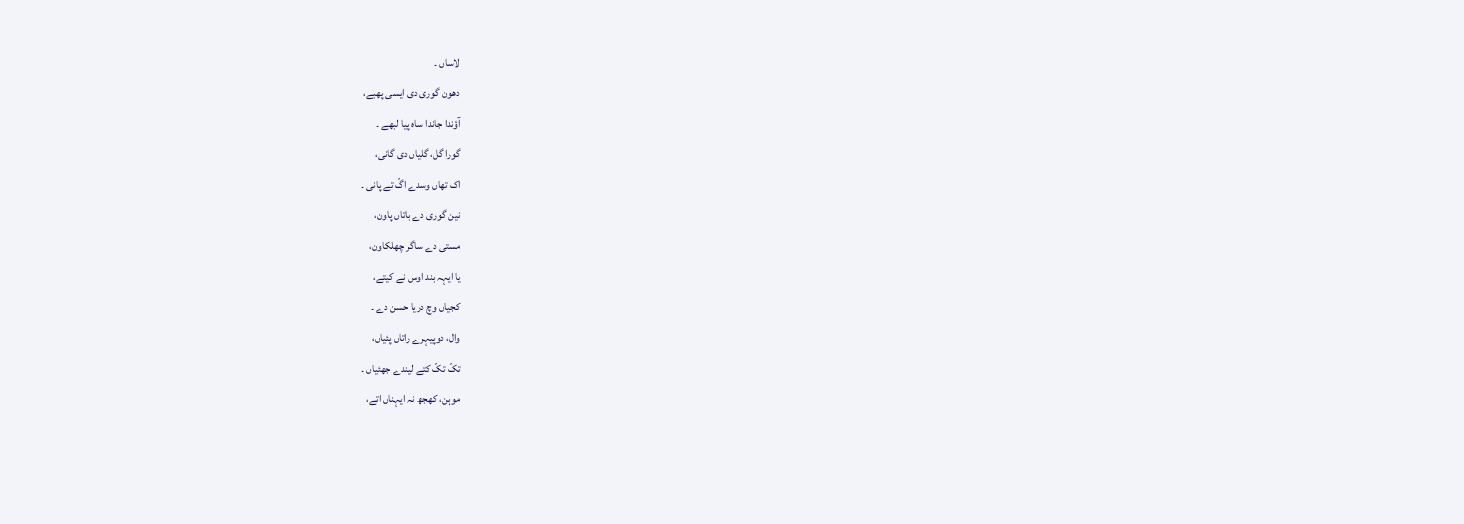لاساں ۔
دھون گوری دی ایسی پھبے،
آؤندا جاندا ساہ پیا لبھے ۔
گورا گل، گلیاں دی گانی،
اک تھاں وسدے اگّ تے پانی ۔
نین گوری دے باتاں پاون،
مستی دے ساگر چھلکاون،
یا ایہہ بند اوس نے کیتے،
کجیاں وچ دریا حسن دے ۔
وال، دوپیہرے راتاں پئیاں،
تکّ تکّ کتے لیندے جھئیاں ۔
موہن، کھجھ نہ ایہناں اتے،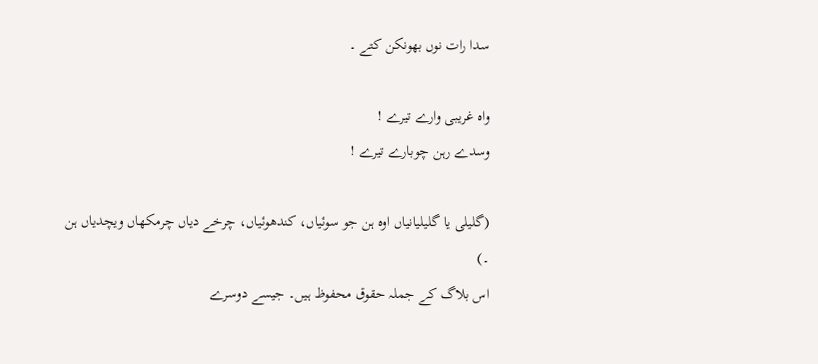سدا رات نوں بھونکن کتے ۔

واہ غریبی وارے تیرے !
وسدے رہن چوبارے تیرے !

(گلیلی یا گلیلیانیاں اوہ ہن جو سوئیاں، کندھوئیاں، چرخے دیاں چرمکھاں ویچدیاں ہن ۔)
اس بلاگ کے جملہ حقوق محفوظ ہیں۔ جیسے دوسرے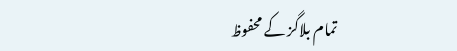تمام بلاگز کے محفوظ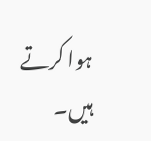ہوا کرتے ہیں۔